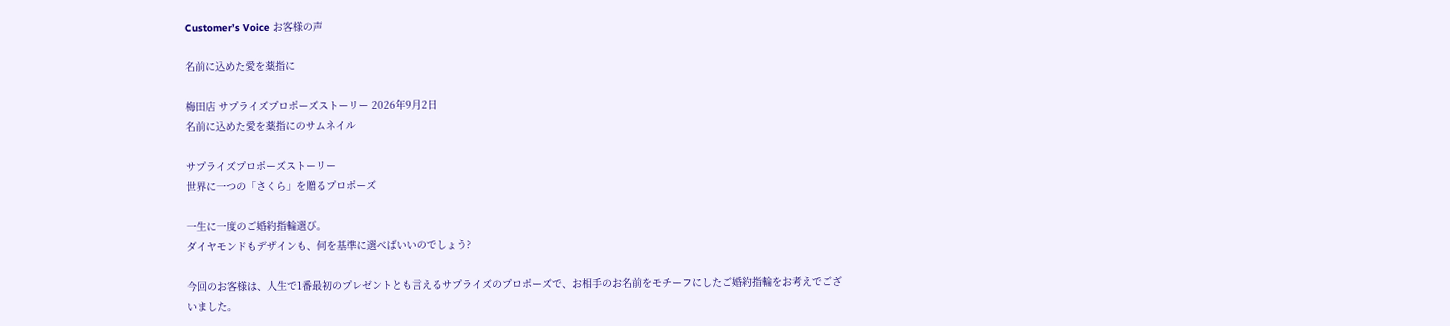Customer’s Voice お客様の声

名前に込めた愛を薬指に

梅田店 サプライズプロポーズストーリー 2026年9月2日
名前に込めた愛を薬指にのサムネイル

サプライズプロポーズストーリー
世界に一つの「さくら」を贈るプロポーズ

一生に一度のご婚約指輪選び。
ダイヤモンドもデザインも、何を基準に選べばいいのでしょう?

今回のお客様は、人生で1番最初のプレゼントとも言えるサプライズのプロポーズで、お相手のお名前をモチーフにしたご婚約指輪をお考えでございました。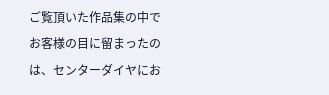ご覧頂いた作品集の中でお客様の目に留まったのは、センターダイヤにお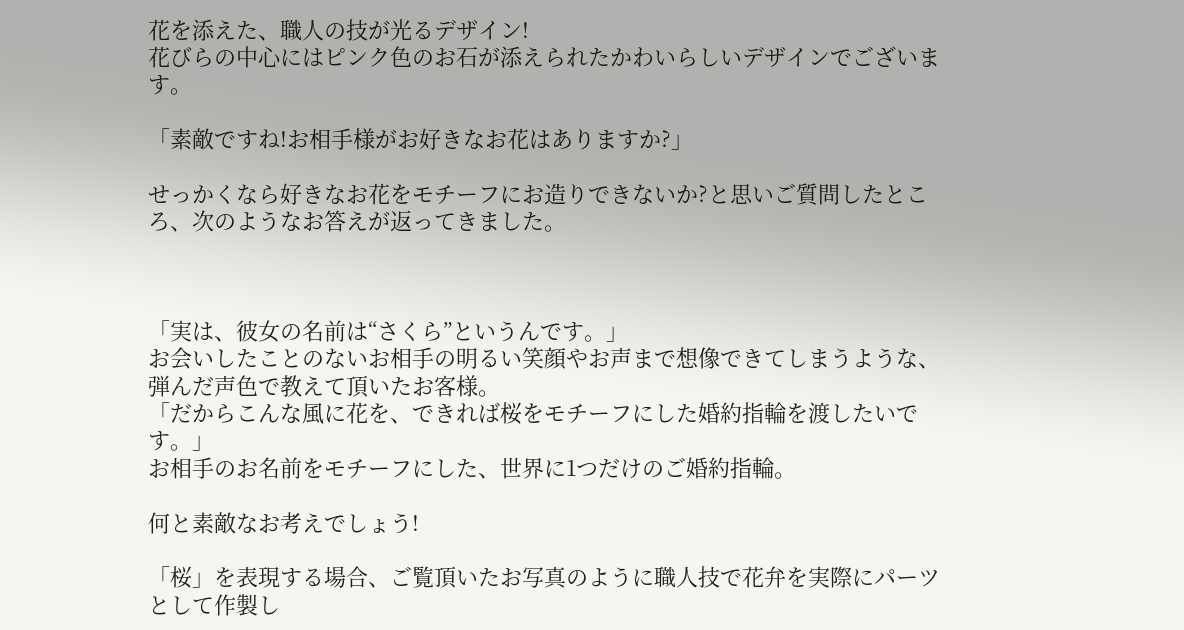花を添えた、職人の技が光るデザイン!
花びらの中心にはピンク色のお石が添えられたかわいらしいデザインでございます。

「素敵ですね!お相手様がお好きなお花はありますか?」

せっかくなら好きなお花をモチーフにお造りできないか?と思いご質問したところ、次のようなお答えが返ってきました。



「実は、彼女の名前は“さくら”というんです。」
お会いしたことのないお相手の明るい笑顔やお声まで想像できてしまうような、弾んだ声色で教えて頂いたお客様。
「だからこんな風に花を、できれば桜をモチーフにした婚約指輪を渡したいです。」
お相手のお名前をモチーフにした、世界に1つだけのご婚約指輪。

何と素敵なお考えでしょう!

「桜」を表現する場合、ご覧頂いたお写真のように職人技で花弁を実際にパーツとして作製し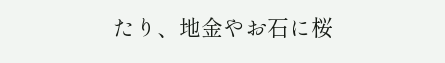たり、地金やお石に桜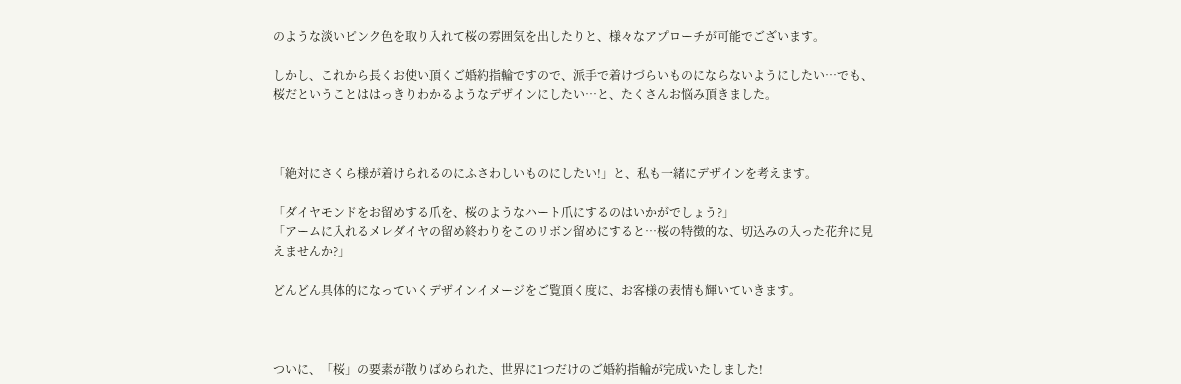のような淡いピンク色を取り入れて桜の雰囲気を出したりと、様々なアプローチが可能でございます。

しかし、これから長くお使い頂くご婚約指輪ですので、派手で着けづらいものにならないようにしたい…でも、桜だということははっきりわかるようなデザインにしたい…と、たくさんお悩み頂きました。



「絶対にさくら様が着けられるのにふさわしいものにしたい!」と、私も一緒にデザインを考えます。

「ダイヤモンドをお留めする爪を、桜のようなハート爪にするのはいかがでしょう?」
「アームに入れるメレダイヤの留め終わりをこのリボン留めにすると…桜の特徴的な、切込みの入った花弁に見えませんか?」

どんどん具体的になっていくデザインイメージをご覧頂く度に、お客様の表情も輝いていきます。



ついに、「桜」の要素が散りばめられた、世界に1つだけのご婚約指輪が完成いたしました!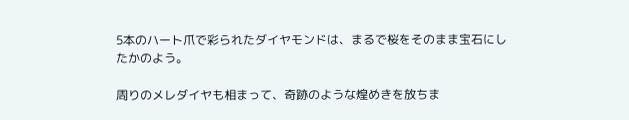5本のハート爪で彩られたダイヤモンドは、まるで桜をそのまま宝石にしたかのよう。

周りのメレダイヤも相まって、奇跡のような煌めきを放ちま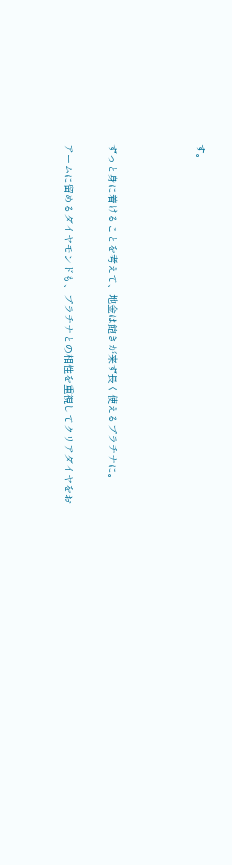す。



ずっと身に着けることを考えて、地金は飽きが来ず長く使えるプラチナに。

アームに留めるダイヤモンドも、プラチナとの相性を重視してクリアダイヤをお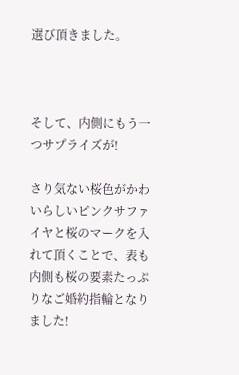選び頂きました。



そして、内側にもう一つサプライズが!

さり気ない桜色がかわいらしいピンクサファイヤと桜のマークを入れて頂くことで、表も内側も桜の要素たっぷりなご婚約指輪となりました!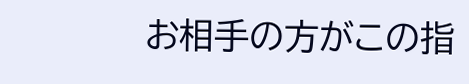お相手の方がこの指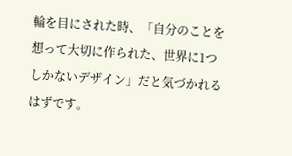輪を目にされた時、「自分のことを想って大切に作られた、世界に1つしかないデザイン」だと気づかれるはずです。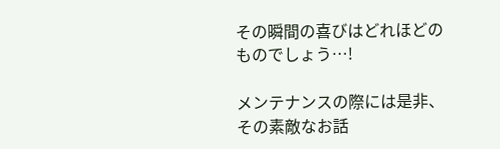その瞬間の喜びはどれほどのものでしょう…!

メンテナンスの際には是非、その素敵なお話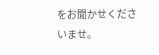をお聞かせくださいませ。